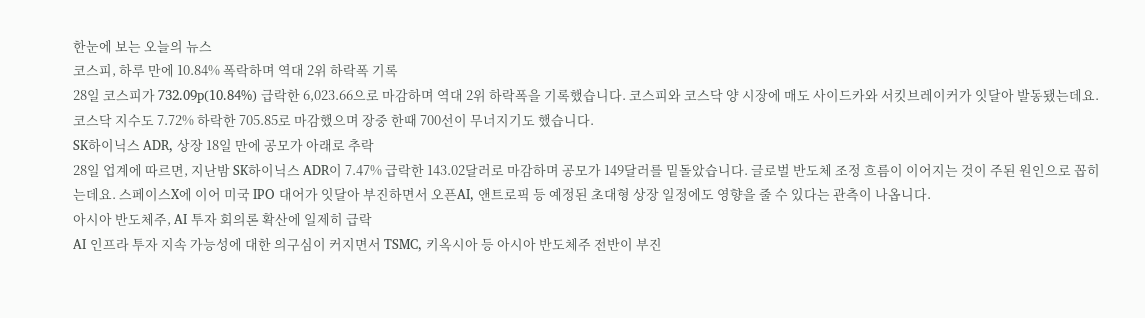한눈에 보는 오늘의 뉴스
코스피, 하루 만에 10.84% 폭락하며 역대 2위 하락폭 기록
28일 코스피가 732.09p(10.84%) 급락한 6,023.66으로 마감하며 역대 2위 하락폭을 기록했습니다. 코스피와 코스닥 양 시장에 매도 사이드카와 서킷브레이커가 잇달아 발동됐는데요. 코스닥 지수도 7.72% 하락한 705.85로 마감했으며 장중 한때 700선이 무너지기도 했습니다.
SK하이닉스 ADR, 상장 18일 만에 공모가 아래로 추락
28일 업계에 따르면, 지난밤 SK하이닉스 ADR이 7.47% 급락한 143.02달러로 마감하며 공모가 149달러를 밑돌았습니다. 글로벌 반도체 조정 흐름이 이어지는 것이 주된 원인으로 꼽히는데요. 스페이스X에 이어 미국 IPO 대어가 잇달아 부진하면서 오픈AI, 앤트로픽 등 예정된 초대형 상장 일정에도 영향을 줄 수 있다는 관측이 나옵니다.
아시아 반도체주, AI 투자 회의론 확산에 일제히 급락
AI 인프라 투자 지속 가능성에 대한 의구심이 커지면서 TSMC, 키옥시아 등 아시아 반도체주 전반이 부진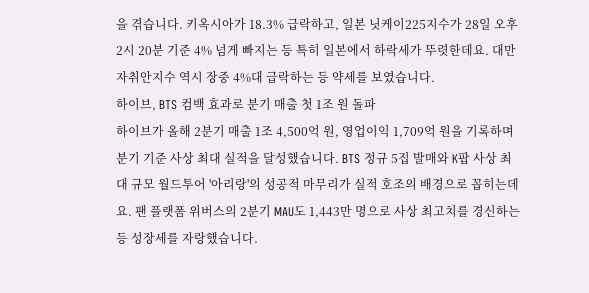을 겪습니다. 키옥시아가 18.3% 급락하고, 일본 닛케이225지수가 28일 오후 2시 20분 기준 4% 넘게 빠지는 등 특히 일본에서 하락세가 뚜렷한데요. 대만 자취안지수 역시 장중 4%대 급락하는 등 약세를 보였습니다.
하이브, BTS 컴백 효과로 분기 매출 첫 1조 원 돌파
하이브가 올해 2분기 매출 1조 4,500억 원, 영업이익 1,709억 원을 기록하며 분기 기준 사상 최대 실적을 달성했습니다. BTS 정규 5집 발매와 K팝 사상 최대 규모 월드투어 '아리랑'의 성공적 마무리가 실적 호조의 배경으로 꼽히는데요. 팬 플랫폼 위버스의 2분기 MAU도 1,443만 명으로 사상 최고치를 경신하는 등 성장세를 자랑했습니다.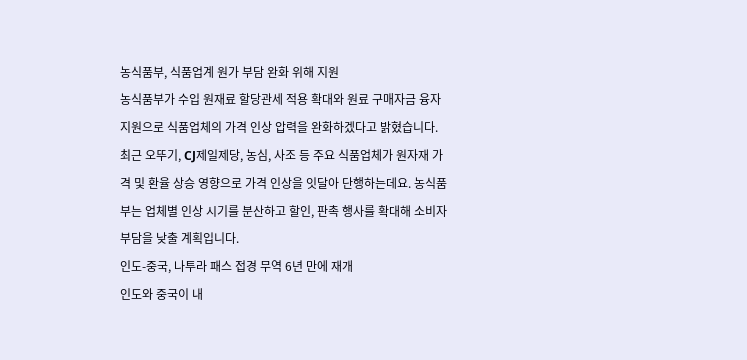농식품부, 식품업계 원가 부담 완화 위해 지원
농식품부가 수입 원재료 할당관세 적용 확대와 원료 구매자금 융자 지원으로 식품업체의 가격 인상 압력을 완화하겠다고 밝혔습니다. 최근 오뚜기, CJ제일제당, 농심, 사조 등 주요 식품업체가 원자재 가격 및 환율 상승 영향으로 가격 인상을 잇달아 단행하는데요. 농식품부는 업체별 인상 시기를 분산하고 할인, 판촉 행사를 확대해 소비자 부담을 낮출 계획입니다.
인도-중국, 나투라 패스 접경 무역 6년 만에 재개
인도와 중국이 내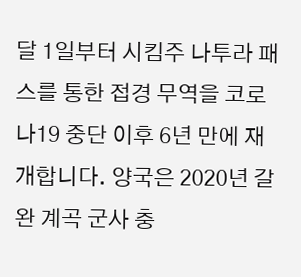달 1일부터 시킴주 나투라 패스를 통한 접경 무역을 코로나19 중단 이후 6년 만에 재개합니다. 양국은 2020년 갈완 계곡 군사 충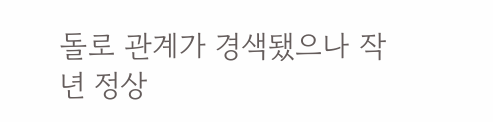돌로 관계가 경색됐으나 작년 정상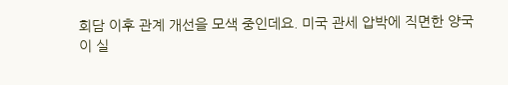회담 이후 관계 개선을 모색 중인데요. 미국 관세 압박에 직면한 양국이 실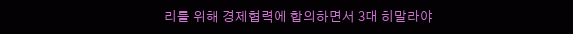리를 위해 경제협력에 합의하면서 3대 히말라야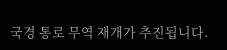국경 통로 무역 재개가 추진됩니다.